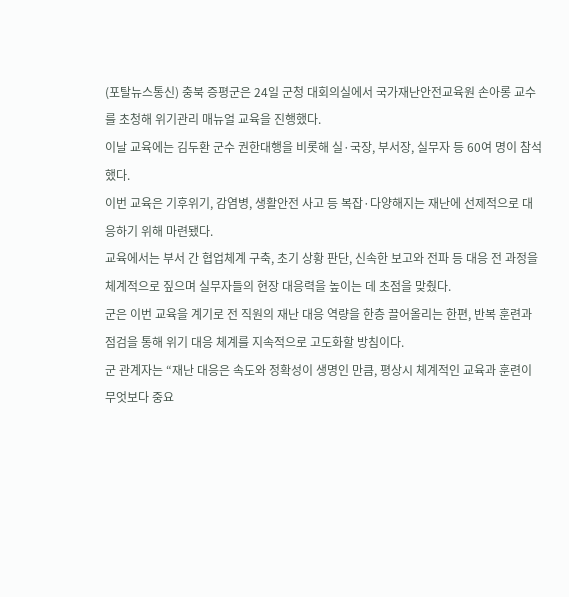(포탈뉴스통신) 충북 증평군은 24일 군청 대회의실에서 국가재난안전교육원 손아롱 교수를 초청해 위기관리 매뉴얼 교육을 진행했다.
이날 교육에는 김두환 군수 권한대행을 비롯해 실·국장, 부서장, 실무자 등 60여 명이 참석했다.
이번 교육은 기후위기, 감염병, 생활안전 사고 등 복잡·다양해지는 재난에 선제적으로 대응하기 위해 마련됐다.
교육에서는 부서 간 협업체계 구축, 초기 상황 판단, 신속한 보고와 전파 등 대응 전 과정을 체계적으로 짚으며 실무자들의 현장 대응력을 높이는 데 초점을 맞췄다.
군은 이번 교육을 계기로 전 직원의 재난 대응 역량을 한층 끌어올리는 한편, 반복 훈련과 점검을 통해 위기 대응 체계를 지속적으로 고도화할 방침이다.
군 관계자는 “재난 대응은 속도와 정확성이 생명인 만큼, 평상시 체계적인 교육과 훈련이 무엇보다 중요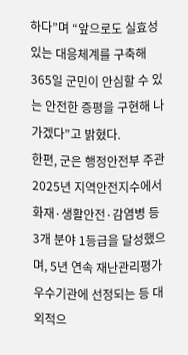하다”며 “앞으로도 실효성 있는 대응체계를 구축해 365일 군민이 안심할 수 있는 안전한 증평을 구현해 나가겠다”고 밝혔다.
한편, 군은 행정안전부 주관 2025년 지역안전지수에서 화재·생활안전·감염병 등 3개 분야 1등급을 달성했으며, 5년 연속 재난관리평가 우수기관에 선정되는 등 대외적으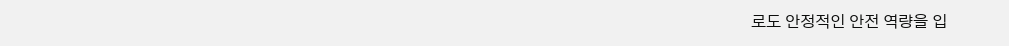로도 안정적인 안전 역량을 입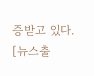증받고 있다.
[뉴스출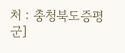처 : 충청북도증평군]